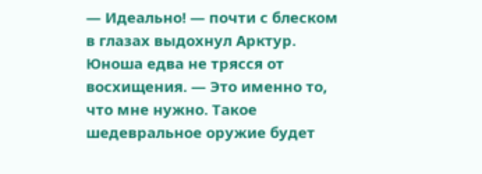— Идеально! — почти с блеском в глазах выдохнул Арктур. Юноша едва не трясся от восхищения. — Это именно то, что мне нужно. Такое шедевральное оружие будет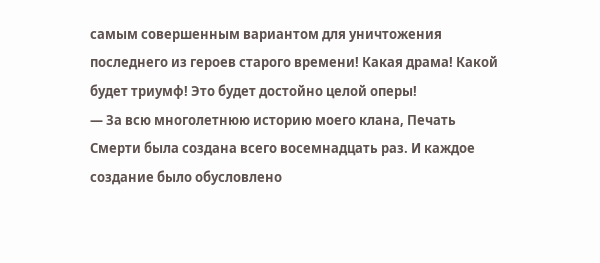самым совершенным вариантом для уничтожения последнего из героев старого времени! Какая драма! Какой будет триумф! Это будет достойно целой оперы!
— За всю многолетнюю историю моего клана, Печать Смерти была создана всего восемнадцать раз. И каждое создание было обусловлено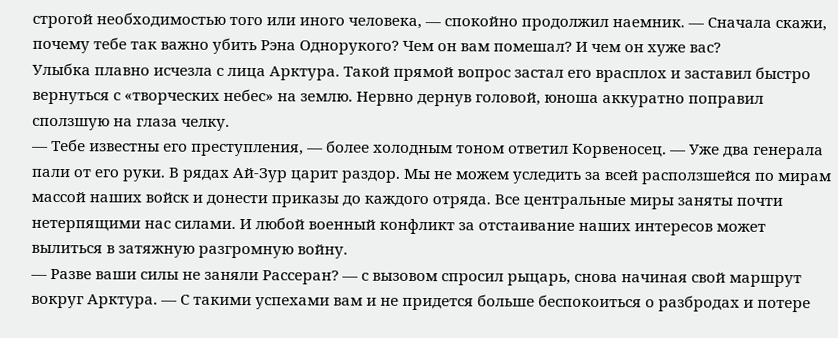строгой необходимостью того или иного человека, — спокойно продолжил наемник. — Сначала скажи, почему тебе так важно убить Рэна Однорукого? Чем он вам помешал? И чем он хуже вас?
Улыбка плавно исчезла с лица Арктура. Такой прямой вопрос застал его врасплох и заставил быстро вернуться с «творческих небес» на землю. Нервно дернув головой, юноша аккуратно поправил сползшую на глаза челку.
— Тебе известны его преступления, — более холодным тоном ответил Корвеносец. — Уже два генерала пали от его руки. В рядах Ай-Зур царит раздор. Мы не можем уследить за всей расползшейся по мирам массой наших войск и донести приказы до каждого отряда. Все центральные миры заняты почти нетерпящими нас силами. И любой военный конфликт за отстаивание наших интересов может вылиться в затяжную разгромную войну.
— Разве ваши силы не заняли Рассеран? — с вызовом спросил рыцарь, снова начиная свой маршрут вокруг Арктура. — С такими успехами вам и не придется больше беспокоиться о разбродах и потере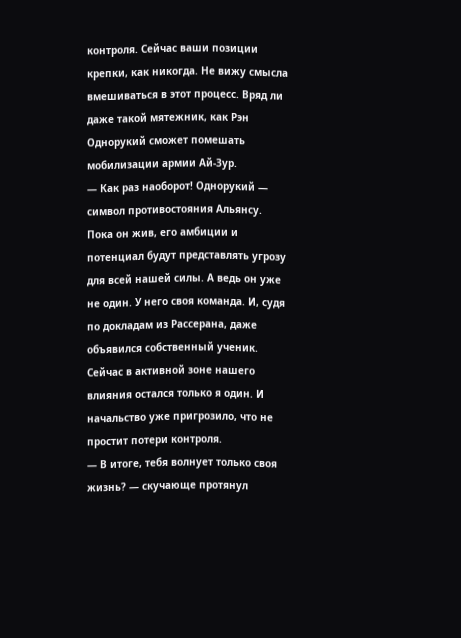контроля. Сейчас ваши позиции крепки, как никогда. Не вижу смысла вмешиваться в этот процесс. Вряд ли даже такой мятежник, как Рэн Однорукий сможет помешать мобилизации армии Ай-Зур.
— Как раз наоборот! Однорукий — символ противостояния Альянсу. Пока он жив, его амбиции и потенциал будут представлять угрозу для всей нашей силы. А ведь он уже не один. У него своя команда. И, судя по докладам из Рассерана, даже объявился собственный ученик. Сейчас в активной зоне нашего влияния остался только я один. И начальство уже пригрозило, что не простит потери контроля.
— В итоге, тебя волнует только своя жизнь? — скучающе протянул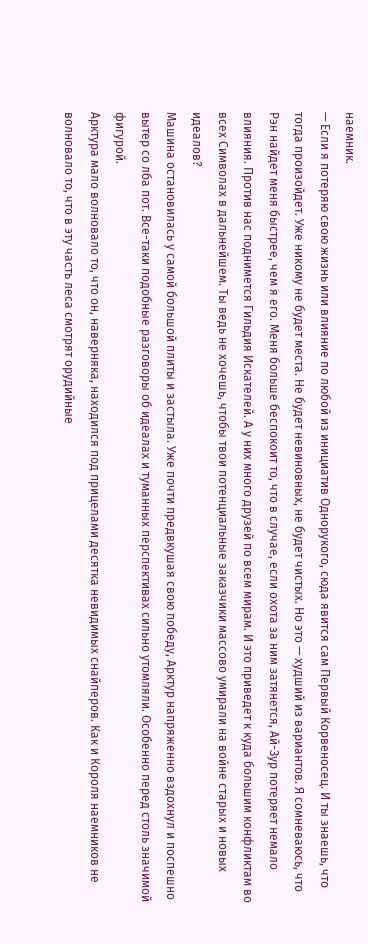наемник.
— Если я потеряю свою жизнь или влияние по любой из инициатив Однорукого, сюда явится сам Первый Корвеносец. И ты знаешь, что тогда произойдет. Уже никому не будет места. Не будет невиновных, не будет чистых. Но это — худший из вариантов. Я сомневаюсь, что Рэн найдет меня быстрее, чем я его. Меня больше беспокоит то, что в случае, если охота за ним затянется, Ай-Зур потеряет немало влияния. Против нас поднимется Гильдия Искателей. А у них много друзей по всем мирам. И это приведет к куда большим конфликтам во всех Символах в дальнейшем. Ты ведь не хочешь, чтобы твои потенциальные заказчики массово умирали на войне старых и новых идеалов?
Машина остановилась у самой большой плиты и застыла. Уже почти предвкушая свою победу, Арктур напряженно вздохнул и поспешно вытер со лба пот. Все-таки подобные разговоры об идеалах и туманных перспективах сильно утомляли. Особенно перед столь значимой фигурой.
Арктура мало волновало то, что он, наверняка, находился под прицелами десятка невидимых снайперов. Как и Короля наемников не волновало то, что в эту часть леса смотрят орудийные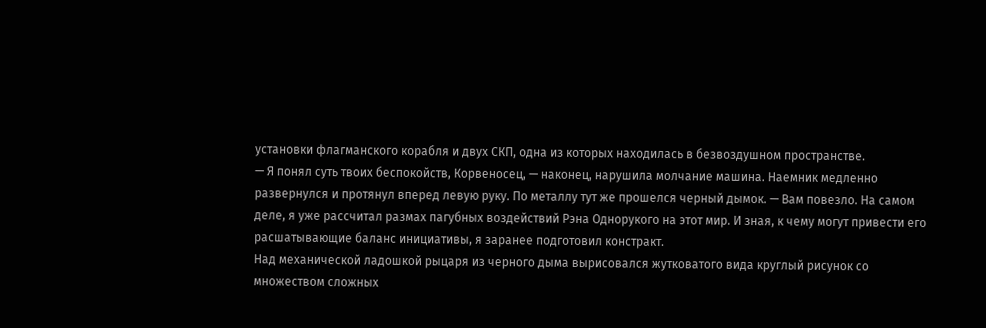установки флагманского корабля и двух СКП, одна из которых находилась в безвоздушном пространстве.
— Я понял суть твоих беспокойств, Корвеносец, — наконец, нарушила молчание машина. Наемник медленно развернулся и протянул вперед левую руку. По металлу тут же прошелся черный дымок. — Вам повезло. На самом деле, я уже рассчитал размах пагубных воздействий Рэна Однорукого на этот мир. И зная, к чему могут привести его расшатывающие баланс инициативы, я заранее подготовил констракт.
Над механической ладошкой рыцаря из черного дыма вырисовался жутковатого вида круглый рисунок со множеством сложных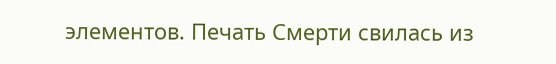элементов. Печать Смерти свилась из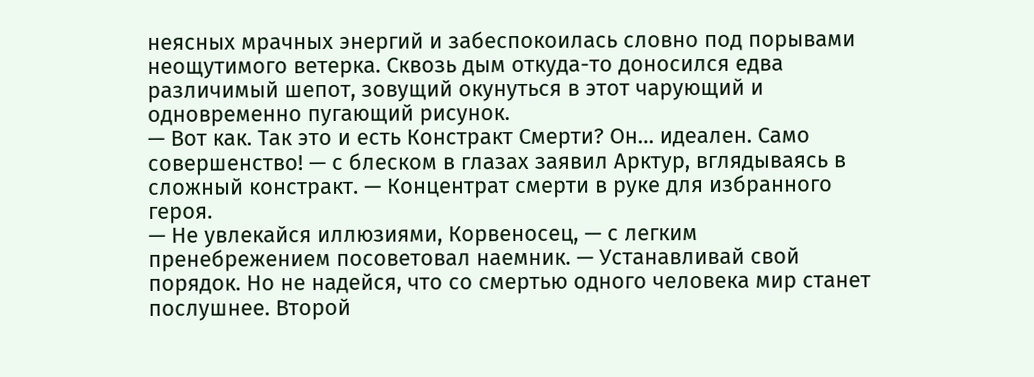неясных мрачных энергий и забеспокоилась словно под порывами неощутимого ветерка. Сквозь дым откуда-то доносился едва различимый шепот, зовущий окунуться в этот чарующий и одновременно пугающий рисунок.
— Вот как. Так это и есть Констракт Смерти? Он… идеален. Само совершенство! — с блеском в глазах заявил Арктур, вглядываясь в сложный констракт. — Концентрат смерти в руке для избранного героя.
— Не увлекайся иллюзиями, Корвеносец, — с легким пренебрежением посоветовал наемник. — Устанавливай свой порядок. Но не надейся, что со смертью одного человека мир станет послушнее. Второй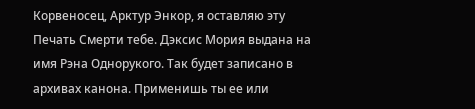Корвеносец, Арктур Энкор, я оставляю эту Печать Смерти тебе. Дэксис Мория выдана на имя Рэна Однорукого. Так будет записано в архивах канона. Применишь ты ее или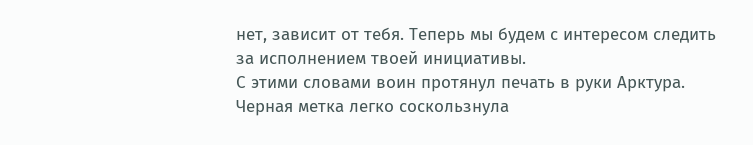нет, зависит от тебя. Теперь мы будем с интересом следить за исполнением твоей инициативы.
С этими словами воин протянул печать в руки Арктура. Черная метка легко соскользнула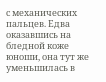с механических пальцев. Едва оказавшись на бледной коже юноши, она тут же уменьшилась в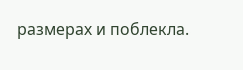размерах и поблекла.